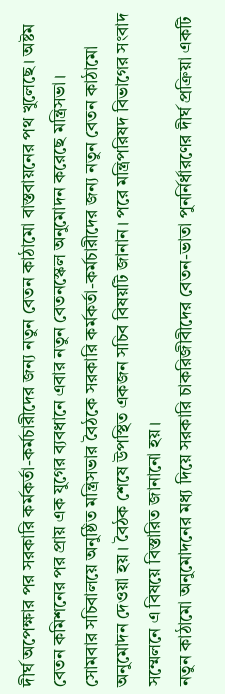দীর্ঘ অপেক্ষার পর সরকারি কর্মকর্তা-কর্মচারীদের জন্য নতুন বেতন কাঠামো বাস্তবায়নের পথ খুলেছে। অষ্টম বেতন কমিশনের পর প্রায় এক যুগের ব্যবধানে এবার নতুন বেতনস্কেল অনুমোদন করেছে মন্ত্রিসভা।
সোমবার সচিবালয়ে অনুষ্ঠিত মন্ত্রিসভার বৈঠকে সরকারি কর্মকর্তা-কর্মচারীদের জন্য নতুন বেতন কাঠামো অনুমোদন দেওয়া হয়। বৈঠক শেষে উপস্থিত একজন সচিব বিষয়টি জানান। পরে মন্ত্রিপরিষদ বিভাগের সংবাদ সম্মেলনে এ বিষয়ে বিস্তারিত জানানো হয়।
নতুন কাঠামো অনুমোদনের মধ্য দিয়ে সরকারি চাকরিজীবীদের বেতন-ভাতা পুনর্নির্ধারণের দীর্ঘ প্রক্রিয়া একটি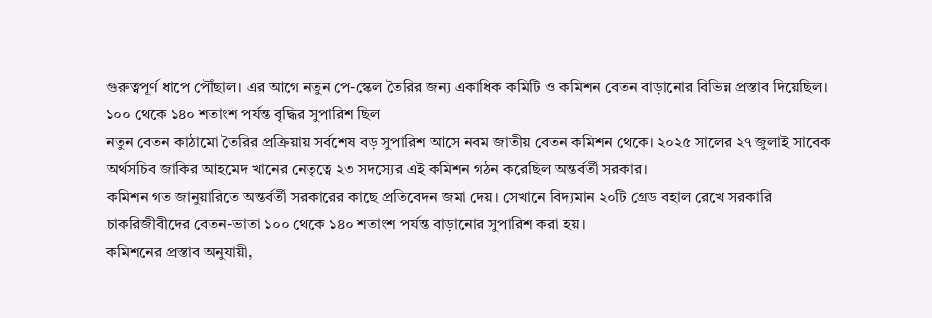গুরুত্বপূর্ণ ধাপে পৌঁছাল। এর আগে নতুন পে-স্কেল তৈরির জন্য একাধিক কমিটি ও কমিশন বেতন বাড়ানোর বিভিন্ন প্রস্তাব দিয়েছিল।
১০০ থেকে ১৪০ শতাংশ পর্যন্ত বৃদ্ধির সুপারিশ ছিল
নতুন বেতন কাঠামো তৈরির প্রক্রিয়ায় সর্বশেষ বড় সুপারিশ আসে নবম জাতীয় বেতন কমিশন থেকে। ২০২৫ সালের ২৭ জুলাই সাবেক অর্থসচিব জাকির আহমেদ খানের নেতৃত্বে ২৩ সদস্যের এই কমিশন গঠন করেছিল অন্তর্বর্তী সরকার।
কমিশন গত জানুয়ারিতে অন্তর্বর্তী সরকারের কাছে প্রতিবেদন জমা দেয়। সেখানে বিদ্যমান ২০টি গ্রেড বহাল রেখে সরকারি চাকরিজীবীদের বেতন-ভাতা ১০০ থেকে ১৪০ শতাংশ পর্যন্ত বাড়ানোর সুপারিশ করা হয়।
কমিশনের প্রস্তাব অনুযায়ী,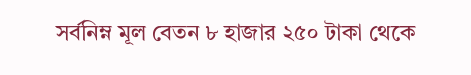সর্বনিম্ন মূল বেতন ৮ হাজার ২৫০ টাকা থেকে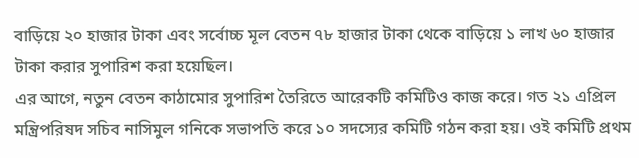বাড়িয়ে ২০ হাজার টাকা এবং সর্বোচ্চ মূল বেতন ৭৮ হাজার টাকা থেকে বাড়িয়ে ১ লাখ ৬০ হাজার টাকা করার সুপারিশ করা হয়েছিল।
এর আগে, নতুন বেতন কাঠামোর সুপারিশ তৈরিতে আরেকটি কমিটিও কাজ করে। গত ২১ এপ্রিল মন্ত্রিপরিষদ সচিব নাসিমুল গনিকে সভাপতি করে ১০ সদস্যের কমিটি গঠন করা হয়। ওই কমিটি প্রথম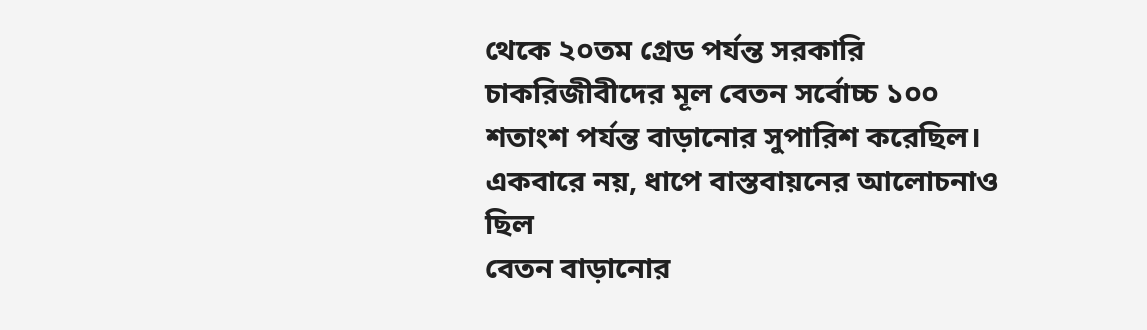থেকে ২০তম গ্রেড পর্যন্ত সরকারি চাকরিজীবীদের মূল বেতন সর্বোচ্চ ১০০ শতাংশ পর্যন্ত বাড়ানোর সুপারিশ করেছিল।
একবারে নয়, ধাপে বাস্তবায়নের আলোচনাও ছিল
বেতন বাড়ানোর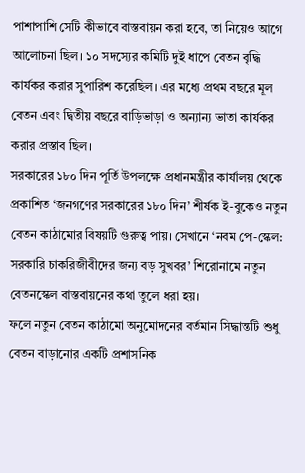পাশাপাশি সেটি কীভাবে বাস্তবায়ন করা হবে, তা নিয়েও আগে আলোচনা ছিল। ১০ সদস্যের কমিটি দুই ধাপে বেতন বৃদ্ধি কার্যকর করার সুপারিশ করেছিল। এর মধ্যে প্রথম বছরে মূল বেতন এবং দ্বিতীয় বছরে বাড়িভাড়া ও অন্যান্য ভাতা কার্যকর করার প্রস্তাব ছিল।
সরকারের ১৮০ দিন পূর্তি উপলক্ষে প্রধানমন্ত্রীর কার্যালয় থেকে প্রকাশিত ‘জনগণের সরকারের ১৮০ দিন’ শীর্ষক ই-বুকেও নতুন বেতন কাঠামোর বিষয়টি গুরুত্ব পায়। সেখানে ‘নবম পে-স্কেল: সরকারি চাকরিজীবীদের জন্য বড় সুখবর’ শিরোনামে নতুন বেতনস্কেল বাস্তবায়নের কথা তুলে ধরা হয়।
ফলে নতুন বেতন কাঠামো অনুমোদনের বর্তমান সিদ্ধান্তটি শুধু বেতন বাড়ানোর একটি প্রশাসনিক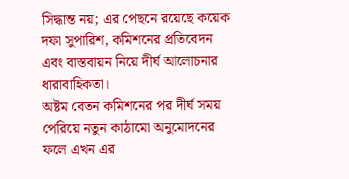সিদ্ধান্ত নয়; এর পেছনে রয়েছে কয়েক দফা সুপারিশ, কমিশনের প্রতিবেদন এবং বাস্তবায়ন নিয়ে দীর্ঘ আলোচনার ধারাবাহিকতা।
অষ্টম বেতন কমিশনের পর দীর্ঘ সময় পেরিয়ে নতুন কাঠামো অনুমোদনের ফলে এখন এর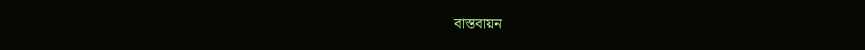বাস্তবায়ন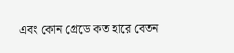এবং কোন গ্রেডে কত হারে বেতন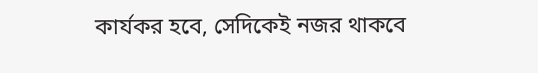কার্যকর হবে, সেদিকেই নজর থাকবে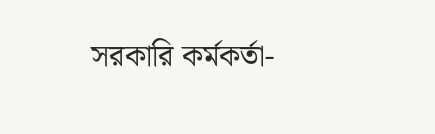সরকারি কর্মকর্তা-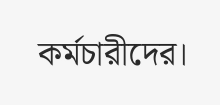কর্মচারীদের।